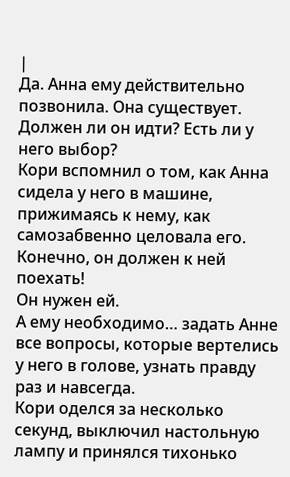|
Да. Анна ему действительно позвонила. Она существует.
Должен ли он идти? Есть ли у него выбор?
Кори вспомнил о том, как Анна сидела у него в машине, прижимаясь к нему, как самозабвенно целовала его.
Конечно, он должен к ней поехать!
Он нужен ей.
А ему необходимо… задать Анне все вопросы, которые вертелись у него в голове, узнать правду раз и навсегда.
Кори оделся за несколько секунд, выключил настольную лампу и принялся тихонько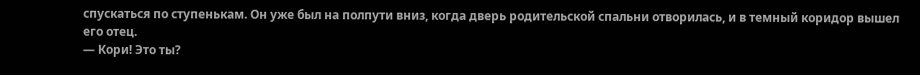спускаться по ступенькам. Он уже был на полпути вниз, когда дверь родительской спальни отворилась, и в темный коридор вышел его отец.
— Кори! Это ты?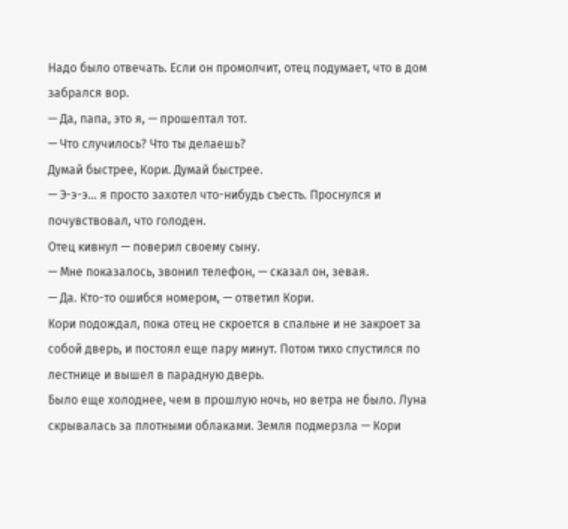Надо было отвечать. Если он промолчит, отец подумает, что в дом забрался вор.
— Да, папа, это я, — прошептал тот.
— Что случилось? Что ты делаешь?
Думай быстрее, Кори. Думай быстрее.
— Э-э-э… я просто захотел что-нибудь съесть. Проснулся и почувствовал, что голоден.
Отец кивнул — поверил своему сыну.
— Мне показалось, звонил телефон, — сказал он, зевая.
— Да. Кто-то ошибся номером, — ответил Кори.
Кори подождал, пока отец не скроется в спальне и не закроет за собой дверь, и постоял еще пару минут. Потом тихо спустился по лестнице и вышел в парадную дверь.
Было еще холоднее, чем в прошлую ночь, но ветра не было. Луна скрывалась за плотными облаками. Земля подмерзла — Кори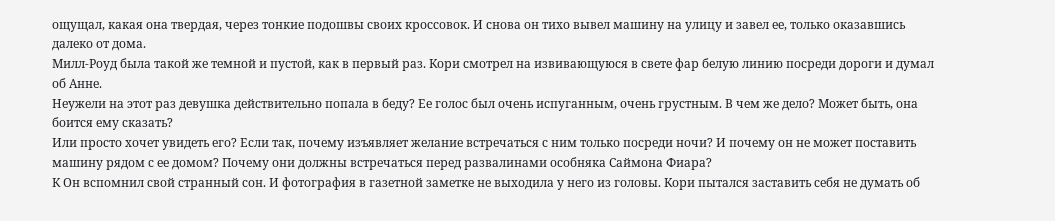ощущал, какая она твердая, через тонкие подошвы своих кроссовок. И снова он тихо вывел машину на улицу и завел ее, только оказавшись далеко от дома.
Милл-Роуд была такой же темной и пустой, как в первый раз. Кори смотрел на извивающуюся в свете фар белую линию посреди дороги и думал об Анне.
Неужели на этот раз девушка действительно попала в беду? Ее голос был очень испуганным, очень грустным. В чем же дело? Может быть, она боится ему сказать?
Или просто хочет увидеть его? Если так, почему изъявляет желание встречаться с ним только посреди ночи? И почему он не может поставить машину рядом с ее домом? Почему они должны встречаться перед развалинами особняка Саймона Фиара?
К Он вспомнил свой странный сон. И фотография в газетной заметке не выходила у него из головы. Кори пытался заставить себя не думать об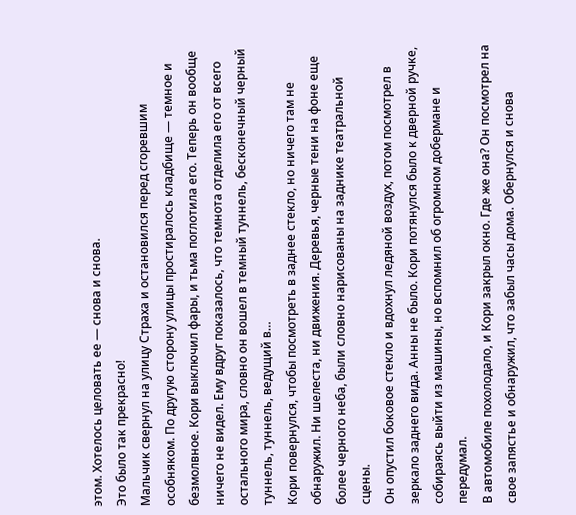этом. Хотелось целовать ее — снова и снова.
Это было так прекрасно!
Мальчик свернул на улицу Страха и остановился перед сгоревшим особняком. По другую сторону улицы простиралось кладбище — темное и безмолвное. Кори выключил фары, и тьма поглотила его. Теперь он вообще ничего не видел. Ему вдруг показалось, что темнота отделила его от всего остального мира, словно он вошел в темный туннель, бесконечный черный туннель, туннель, ведущий в…
Кори повернулся, чтобы посмотреть в заднее стекло, но ничего там не обнаружил. Ни шелеста, ни движения. Деревья, черные тени на фоне еще более черного неба, были словно нарисованы на заднике театральной сцены.
Он опустил боковое стекло и вдохнул ледяной воздух, потом посмотрел в зеркало заднего вида. Анны не было. Кори потянулся было к дверной ручке, собираясь выйти из машины, но вспомнил об огромном добермане и передумал.
В автомобиле похолодало, и Кори закрыл окно. Где же она? Он посмотрел на свое запястье и обнаружил, что забыл часы дома. Обернулся и снова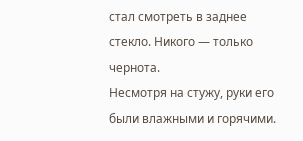стал смотреть в заднее стекло. Никого — только чернота.
Несмотря на стужу, руки его были влажными и горячими.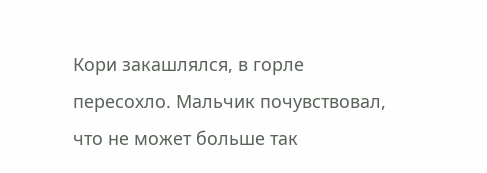Кори закашлялся, в горле пересохло. Мальчик почувствовал, что не может больше так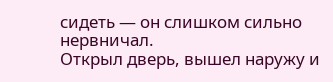сидеть — он слишком сильно нервничал.
Открыл дверь, вышел наружу и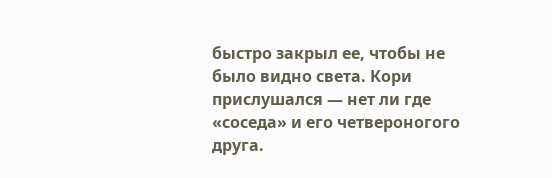быстро закрыл ее, чтобы не было видно света. Кори прислушался — нет ли где «соседа» и его четвероногого друга.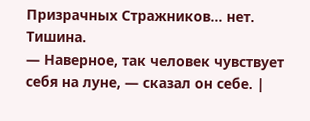Призрачных Стражников… нет. Тишина.
— Наверное, так человек чувствует себя на луне, — сказал он себе. |